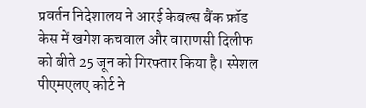प्रवर्तन निदेशालय ने आरई केबल्स बैंक फ्रॉड केस में खगेश कचवाल और वाराणसी दिलीफ को बीते 25 जून को गिरफ्तार किया है। स्पेशल पीएमएलए कोर्ट ने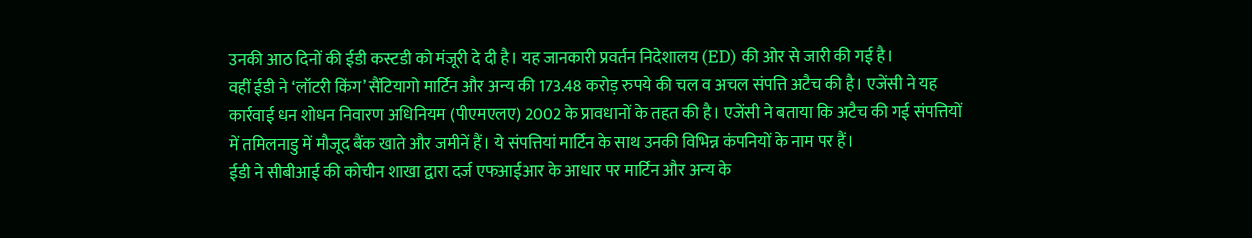उनकी आठ दिनों की ईडी कस्टडी को मंजूरी दे दी है। यह जानकारी प्रवर्तन निदेशालय (ED) की ओर से जारी की गई है।
वहीं ईडी ने ‘लॉटरी किंग’ सैंटियागो मार्टिन और अन्य की 173.48 करोड़ रुपये की चल व अचल संपत्ति अटैच की है। एजेंसी ने यह कार्रवाई धन शोधन निवारण अधिनियम (पीएमएलए) 2002 के प्रावधानों के तहत की है। एजेंसी ने बताया कि अटैच की गई संपत्तियों में तमिलनाडु में मौजूद बैंक खाते और जमीनें हैं। ये संपत्तियां मार्टिन के साथ उनकी विभिन्न कंपनियों के नाम पर हैं।
ईडी ने सीबीआई की कोचीन शाखा द्वारा दर्ज एफआईआर के आधार पर मार्टिन और अन्य के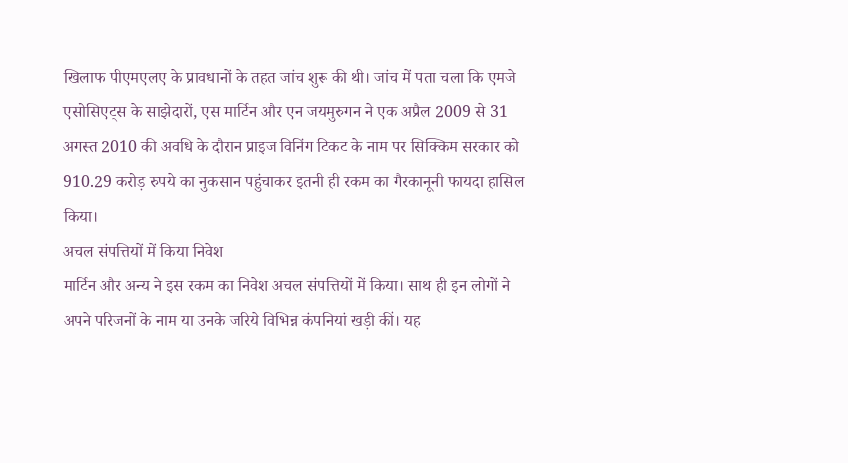खिलाफ पीएमएलए के प्रावधानों के तहत जांच शुरू की थी। जांच में पता चला कि एमजे एसोसिएट्स के साझेदारों, एस मार्टिन और एन जयमुरुगन ने एक अप्रैल 2009 से 31 अगस्त 2010 की अवधि के दौरान प्राइज विनिंग टिकट के नाम पर सिक्किम सरकार को 910.29 करोड़ रुपये का नुकसान पहुंचाकर इतनी ही रकम का गैरकानूनी फायदा हासिल किया।
अचल संपत्तियों में किया निवेश
मार्टिन और अन्य ने इस रकम का निवेश अचल संपत्तियों में किया। साथ ही इन लोगों ने अपने परिजनों के नाम या उनके जरिये विभिन्न कंपनियां खड़ी कीं। यह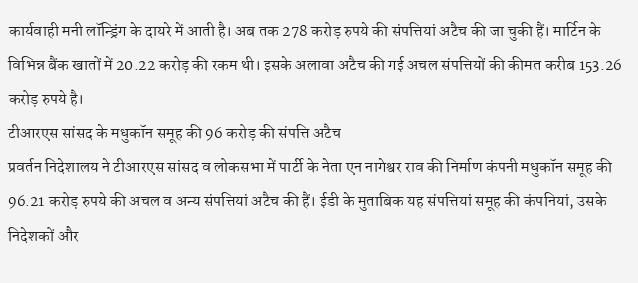कार्यवाही मनी लॉन्ड्रिंग के दायरे में आती है। अब तक 278 करोड़ रुपये की संपत्तियां अटैच की जा चुकी हैं। मार्टिन के विभिन्न बैंक खातों में 20.22 करोड़ की रकम थी। इसके अलावा अटैच की गई अचल संपत्तियों की कीमत करीब 153.26 करोड़ रुपये है।
टीआरएस सांसद के मधुकॉन समूह की 96 करोड़ की संपत्ति अटैच
प्रवर्तन निदेशालय ने टीआरएस सांसद व लोकसभा में पार्टी के नेता एन नागेश्वर राव की निर्माण कंपनी मधुकॉन समूह की 96.21 करोड़ रुपये की अचल व अन्य संपत्तियां अटैच की हैं। ईडी के मुताबिक यह संपत्तियां समूह की कंपनियां, उसके निदेशकों और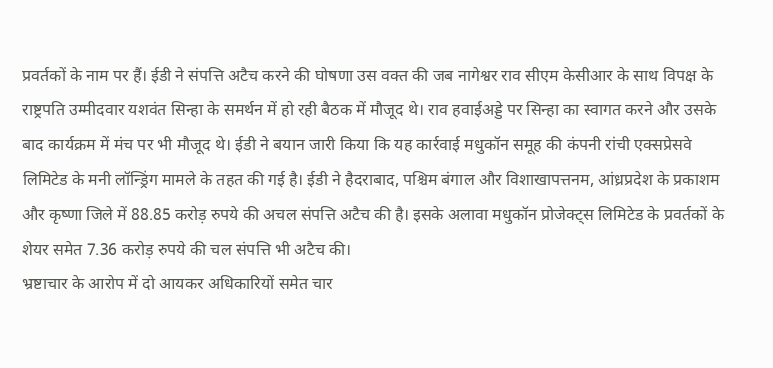प्रवर्तकों के नाम पर हैं। ईडी ने संपत्ति अटैच करने की घोषणा उस वक्त की जब नागेश्वर राव सीएम केसीआर के साथ विपक्ष के राष्ट्रपति उम्मीदवार यशवंत सिन्हा के समर्थन में हो रही बैठक में मौजूद थे। राव हवाईअड्डे पर सिन्हा का स्वागत करने और उसके बाद कार्यक्रम में मंच पर भी मौजूद थे। ईडी ने बयान जारी किया कि यह कार्रवाई मधुकॉन समूह की कंपनी रांची एक्सप्रेसवे लिमिटेड के मनी लॉन्ड्रिंग मामले के तहत की गई है। ईडी ने हैदराबाद, पश्चिम बंगाल और विशाखापत्तनम, आंध्रप्रदेश के प्रकाशम और कृष्णा जिले में 88.85 करोड़ रुपये की अचल संपत्ति अटैच की है। इसके अलावा मधुकॉन प्रोजेक्ट्स लिमिटेड के प्रवर्तकों के शेयर समेत 7.36 करोड़ रुपये की चल संपत्ति भी अटैच की।
भ्रष्टाचार के आरोप में दो आयकर अधिकारियों समेत चार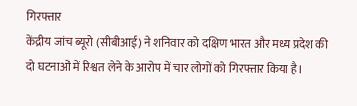गिरफ्तार
केंद्रीय जांच ब्यूरो (सीबीआई) ने शनिवार को दक्षिण भारत और मध्य प्रदेश की दो घटनाओं में रिश्वत लेने के आरोप में चार लोगों को गिरफ्तार किया है।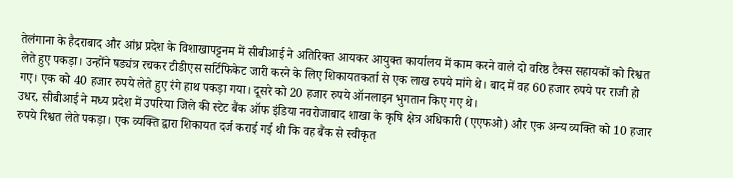तेलंगाना के हैदराबाद और आंध्र प्रदेश के विशाखापट्टनम में सीबीआई ने अतिरिक्त आयकर आयुक्त कार्यालय में काम करने वाले दो वरिष्ठ टैक्स सहायकों को रिश्वत लेते हुए पकड़ा। उन्होंने षड्यंत्र रचकर टीडीएस सर्टिफिकेट जारी करने के लिए शिकायतकर्ता से एक लाख रुपये मांगे थे। बाद में वह 60 हजार रुपये पर राजी हो गए। एक को 40 हजार रुपये लेते हुए रंगे हाथ पकड़ा गया। दूसरे को 20 हजार रुपये ऑनलाइन भुगतान किए गए थे।
उधर, सीबीआई ने मध्य प्रदेश में उपरिया जिले की स्टेट बैंक ऑफ इंडिया नवरोजाबाद शाखा के कृषि क्षेत्र अधिकारी (एएफओ) और एक अन्य व्यक्ति को 10 हजार रुपये रिश्वत लेते पकड़ा। एक व्यक्ति द्वारा शिकायत दर्ज कराई गई थी कि वह बैंक से स्वीकृत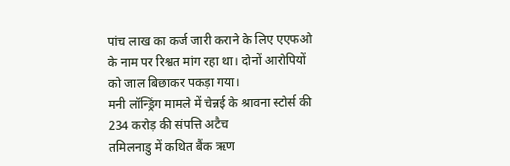पांच लाख का कर्ज जारी कराने के लिए एएफओ के नाम पर रिश्वत मांग रहा था। दोनों आरोपियों को जाल बिछाकर पकड़ा गया।
मनी लॉन्ड्रिंग मामले में चेन्नई के श्रावना स्टोर्स की 234 करोड़ की संपत्ति अटैच
तमिलनाडु में कथित बैंक ऋण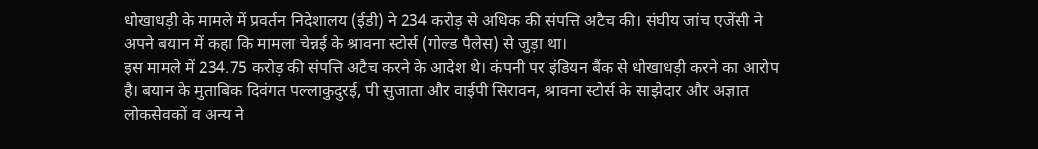धोखाधड़ी के मामले में प्रवर्तन निदेशालय (ईडी) ने 234 करोड़ से अधिक की संपत्ति अटैच की। संघीय जांच एजेंसी ने अपने बयान में कहा कि मामला चेन्नई के श्रावना स्टोर्स (गोल्ड पैलेस) से जुड़ा था।
इस मामले में 234.75 करोड़ की संपत्ति अटैच करने के आदेश थे। कंपनी पर इंडियन बैंक से धोखाधड़ी करने का आरोप है। बयान के मुताबिक दिवंगत पल्लाकुदुरई, पी सुजाता और वाईपी सिरावन, श्रावना स्टोर्स के साझेदार और अज्ञात लोकसेवकों व अन्य ने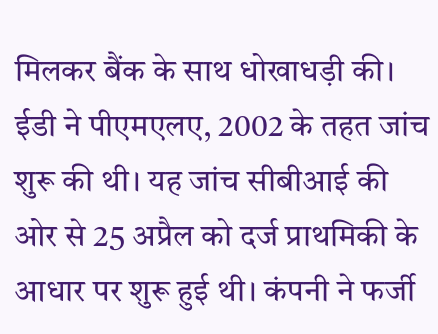मिलकर बैंक के साथ धोखाधड़ी की। ईडी ने पीएमएलए, 2002 के तहत जांच शुरू की थी। यह जांच सीबीआई की ओर से 25 अप्रैल को दर्ज प्राथमिकी के आधार पर शुरू हुई थी। कंपनी ने फर्जी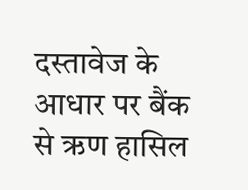दस्तावेज के आधार पर बैंक से ऋण हासिल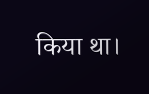किया था।